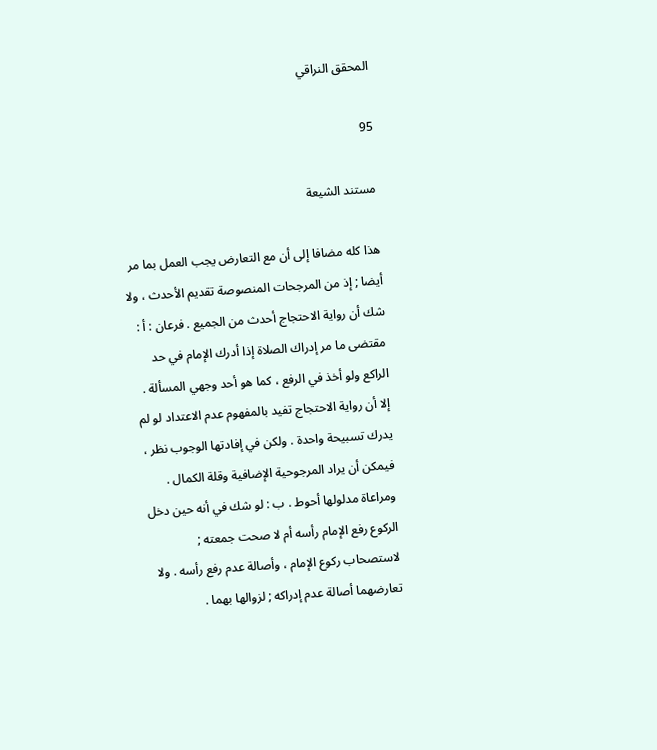المحقق النراقي

95

مستند الشيعة

هذا كله مضافا إلى أن مع التعارض يجب العمل بما مر أيضا ; إذ من المرجحات المنصوصة تقديم الأحدث ، ولا شك أن رواية الاحتجاج أحدث من الجميع . فرعان : أ : مقتضى ما مر إدراك الصلاة إذا أدرك الإمام في حد الراكع ولو أخذ في الرفع ، كما هو أحد وجهي المسألة . إلا أن رواية الاحتجاج تفيد بالمفهوم عدم الاعتداد لو لم يدرك تسبيحة واحدة . ولكن في إفادتها الوجوب نظر ، فيمكن أن يراد المرجوحية الإضافية وقلة الكمال . ومراعاة مدلولها أحوط . ب : لو شك في أنه حين دخل الركوع رفع الإمام رأسه أم لا صحت جمعته ; لاستصحاب ركوع الإمام ، وأصالة عدم رفع رأسه . ولا تعارضهما أصالة عدم إدراكه ; لزوالها بهما .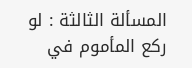المسألة الثالثة : لو ركع المأموم في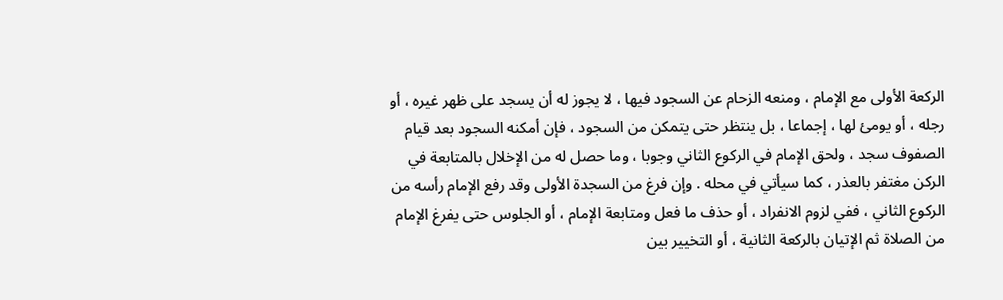الركعة الأولى مع الإمام ، ومنعه الزحام عن السجود فيها ، لا يجوز له أن يسجد على ظهر غيره ، أو رجله ، أو يومئ لها ، إجماعا ، بل ينتظر حتى يتمكن من السجود ، فإن أمكنه السجود بعد قيام الصفوف سجد ، ولحق الإمام في الركوع الثاني وجوبا ، وما حصل له من الإخلال بالمتابعة في الركن مغتفر بالعذر ، كما سيأتي في محله . وإن فرغ من السجدة الأولى وقد رفع الإمام رأسه من الركوع الثاني ، ففي لزوم الانفراد ، أو حذف ما فعل ومتابعة الإمام ، أو الجلوس حتى يفرغ الإمام من الصلاة ثم الإتيان بالركعة الثانية ، أو التخيير بين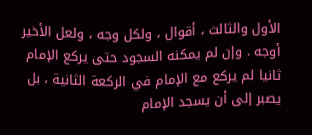الأول والثالث ، أقوال ، ولكل وجه ، ولعل الأخير أوجه . وإن لم يمكنه السجود حتى يركع الإمام ثانيا لم يركع مع الإمام في الركعة الثانية ، بل يصبر إلى أن يسجد الإمام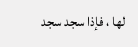لها ، فإذا سجد سجد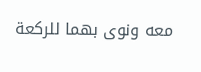معه ونوى بهما للركعة